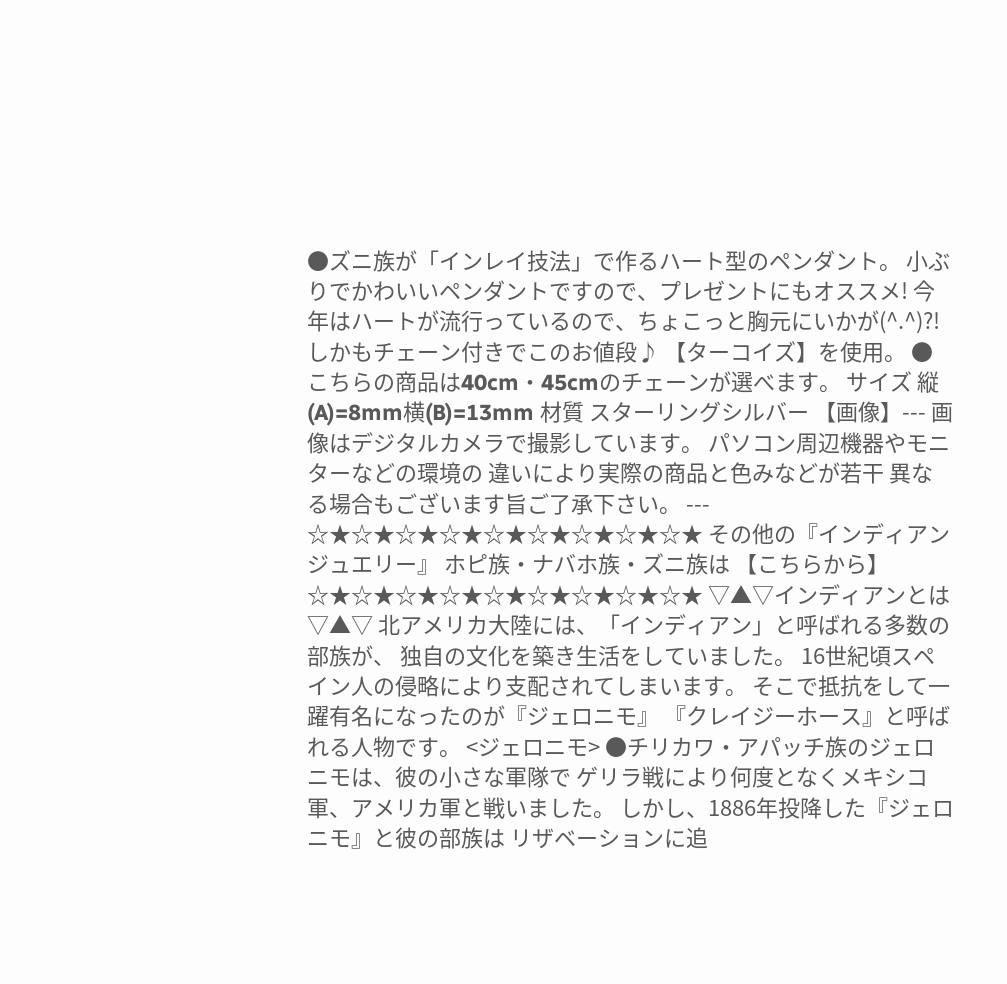●ズニ族が「インレイ技法」で作るハート型のペンダント。 小ぶりでかわいいペンダントですので、プレゼントにもオススメ! 今年はハートが流行っているので、ちょこっと胸元にいかが(^.^)?! しかもチェーン付きでこのお値段♪ 【ターコイズ】を使用。 ●こちらの商品は40cm・45cmのチェーンが選べます。 サイズ 縦(A)=8mm横(B)=13mm 材質 スターリングシルバー 【画像】--- 画像はデジタルカメラで撮影しています。 パソコン周辺機器やモニターなどの環境の 違いにより実際の商品と色みなどが若干 異なる場合もございます旨ご了承下さい。 --- ☆★☆★☆★☆★☆★☆★☆★☆★☆★ その他の『インディアンジュエリー』 ホピ族・ナバホ族・ズニ族は 【こちらから】 ☆★☆★☆★☆★☆★☆★☆★☆★☆★ ▽▲▽インディアンとは▽▲▽ 北アメリカ大陸には、「インディアン」と呼ばれる多数の部族が、 独自の文化を築き生活をしていました。 16世紀頃スペイン人の侵略により支配されてしまいます。 そこで抵抗をして一躍有名になったのが『ジェロニモ』 『クレイジーホース』と呼ばれる人物です。 <ジェロニモ> ●チリカワ・アパッチ族のジェロニモは、彼の小さな軍隊で ゲリラ戦により何度となくメキシコ軍、アメリカ軍と戦いました。 しかし、1886年投降した『ジェロニモ』と彼の部族は リザベーションに追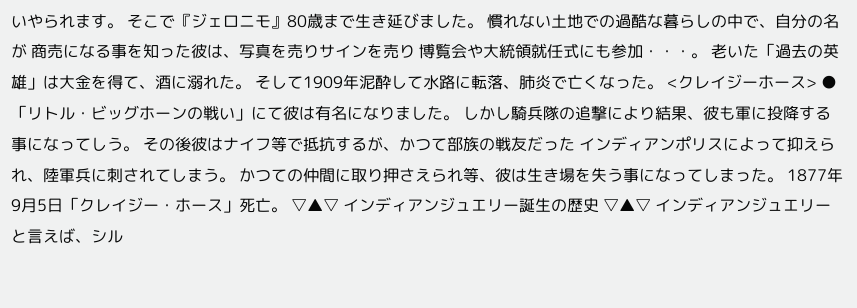いやられます。 そこで『ジェロニモ』80歳まで生き延びました。 慣れない土地での過酷な暮らしの中で、自分の名が 商売になる事を知った彼は、写真を売りサインを売り 博覧会や大統領就任式にも参加・・・。 老いた「過去の英雄」は大金を得て、酒に溺れた。 そして1909年泥酔して水路に転落、肺炎で亡くなった。 <クレイジーホース> ●「リトル・ビッグホーンの戦い」にて彼は有名になりました。 しかし騎兵隊の追撃により結果、彼も軍に投降する事になってしう。 その後彼はナイフ等で抵抗するが、かつて部族の戦友だった インディアンポリスによって抑えられ、陸軍兵に刺されてしまう。 かつての仲間に取り押さえられ等、彼は生き場を失う事になってしまった。 1877年9月5日「クレイジー・ホース」死亡。 ▽▲▽ インディアンジュエリー誕生の歴史 ▽▲▽ インディアンジュエリーと言えば、シル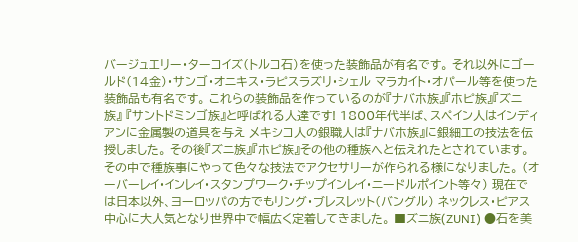バージュエリー・ターコイズ(トルコ石)を使った装飾品が有名です。 それ以外にゴールド(14金)・サンゴ・オニキス・ラピスラズリ・シェル マラカイト・オパール等を使った装飾品も有名です。 これらの装飾品を作っているのが『ナバホ族』『ホピ族』『ズニ族』 『サントドミンゴ族』と呼ばれる人達です! 1800年代半ば、スペイン人はインディアンに金属製の道具を与え メキシコ人の銀職人は『ナバホ族』に銀細工の技法を伝授しました。 その後『ズニ族』『ホピ族』その他の種族へと伝えれたとされています。 その中で種族事にやって色々な技法でアクセサリーが作られる様になりました。 (オーバーレイ・インレイ・スタンプワーク・チップインレイ・ニードルポイント等々) 現在では日本以外、ヨーロッパの方でもリング・ブレスレット(バングル) ネックレス・ピアス中心に大人気となり世界中で幅広く定着してきました。 ■ズニ族(ZUNI) ●石を美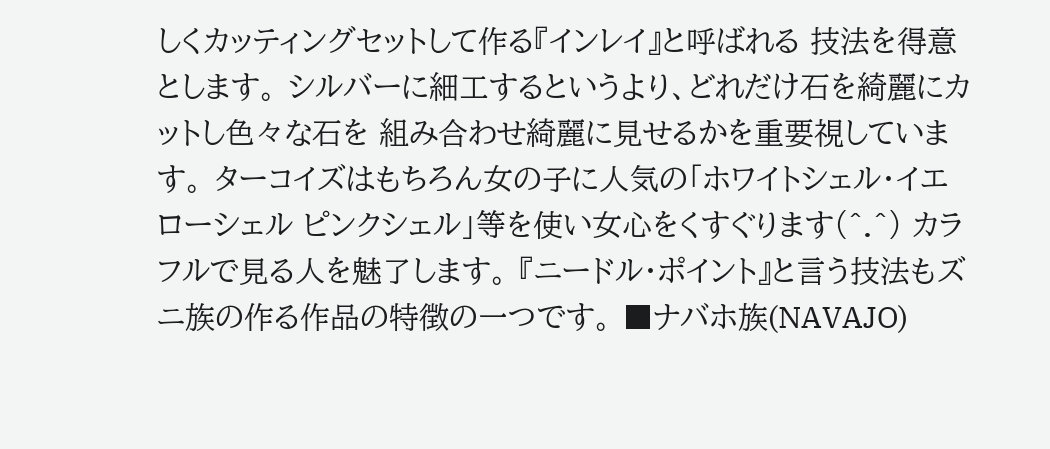しくカッティングセットして作る『インレイ』と呼ばれる 技法を得意とします。 シルバーに細工するというより、どれだけ石を綺麗にカットし色々な石を 組み合わせ綺麗に見せるかを重要視しています。 ターコイズはもちろん女の子に人気の「ホワイトシェル・イエローシェル ピンクシェル」等を使い女心をくすぐります(^.^) カラフルで見る人を魅了します。 『ニードル・ポイント』と言う技法もズニ族の作る作品の特徴の一つです。 ■ナバホ族(NAVAJO)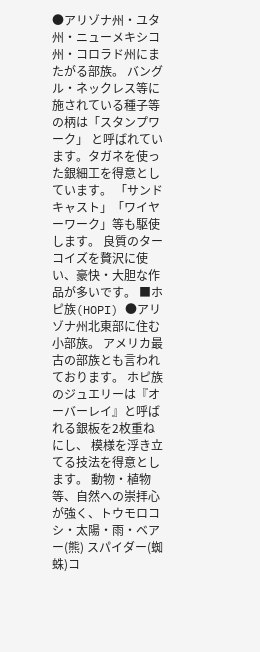●アリゾナ州・ユタ州・ニューメキシコ州・コロラド州にまたがる部族。 バングル・ネックレス等に施されている種子等の柄は「スタンプワーク」 と呼ばれています。タガネを使った銀細工を得意としています。 「サンドキャスト」「ワイヤーワーク」等も駆使します。 良質のターコイズを贅沢に使い、豪快・大胆な作品が多いです。 ■ホピ族(HOPI) ●アリゾナ州北東部に住む小部族。 アメリカ最古の部族とも言われております。 ホピ族のジュエリーは『オーバーレイ』と呼ばれる銀板を2枚重ねにし、 模様を浮き立てる技法を得意とします。 動物・植物等、自然への崇拝心が強く、トウモロコシ・太陽・雨・ベアー(熊) スパイダー(蜘蛛)コ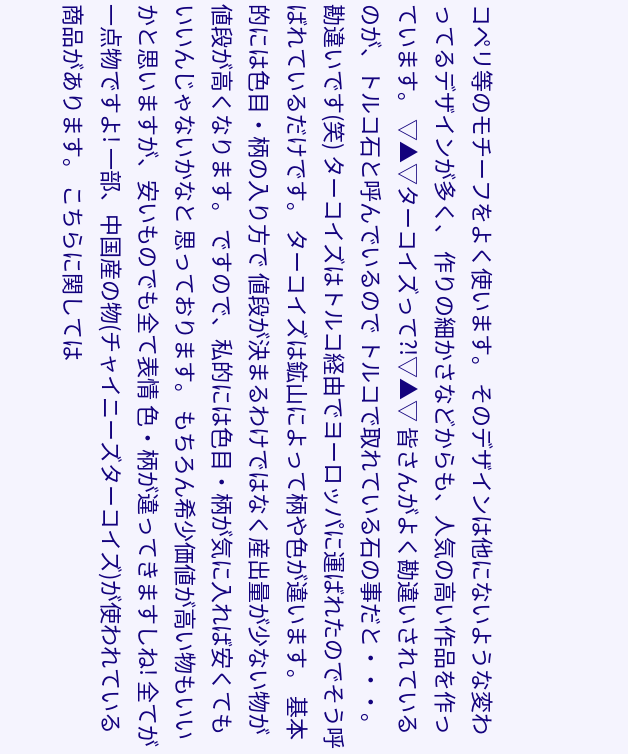コペリ等のモチーフをよく使います。 そのデザインは他にないような変わってるデザインが多く、 作りの細かさなどからも、人気の高い作品を作っています。 ▽▲▽ターコイズって?!▽▲▽ 皆さんがよく勘違いされているのが、トルコ石と呼んでいるので トルコで取れている石の事だと・・・。 勘違いです(笑) ターコイズはトルコ経由でヨーロッパに運ばれたのでそう呼ばれているだけです。 ターコイズは鉱山によって柄や色が違います。 基本的には色目・柄の入り方で 値段が決まるわけではなく産出量が少ない物が値段が高くなります。 ですので、私的には色目・柄が気に入れば安くてもいいんじゃないかなと 思っております。 もちろん希少価値が高い物もいいかと思いますが、安いものでも全て表情 色・柄が違ってきますしね! 全てが一点物ですよ! 一部、中国産の物(チャイニーズターコイズ)が使われている商品があります。 こちらに関しては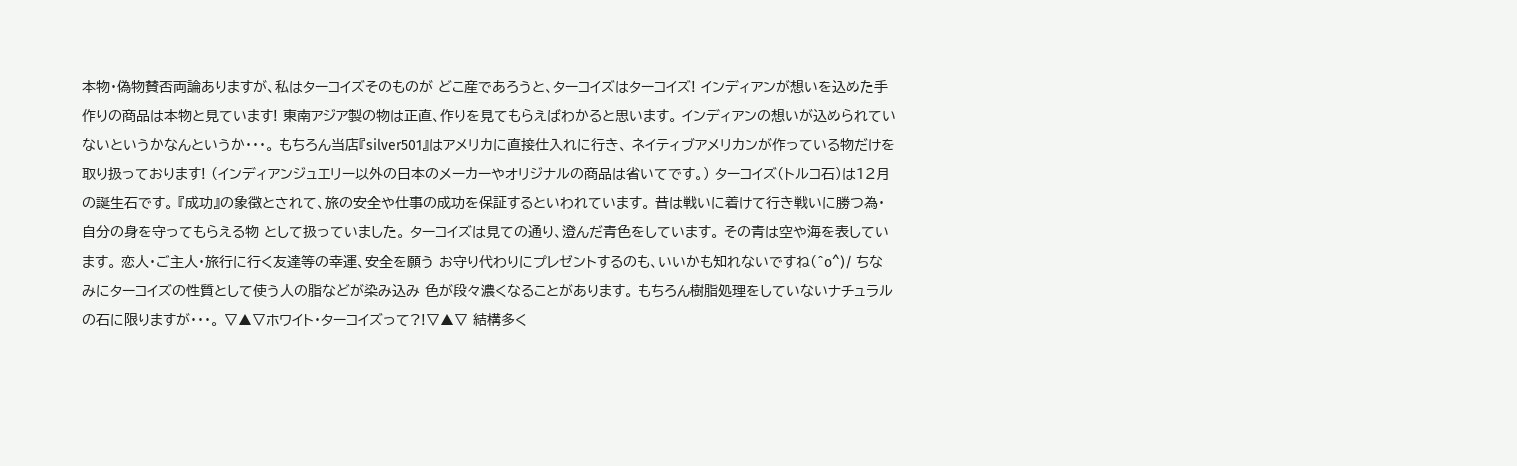本物・偽物賛否両論ありますが、私はターコイズそのものが どこ産であろうと、ターコイズはターコイズ! インディアンが想いを込めた手作りの商品は本物と見ています! 東南アジア製の物は正直、作りを見てもらえばわかると思います。 インディアンの想いが込められていないというかなんというか・・・。 もちろん当店『silver501』はアメリカに直接仕入れに行き、 ネイティブアメリカンが作っている物だけを取り扱っております! (インディアンジュエリー以外の日本のメーカーやオリジナルの商品は省いてです。) ターコイズ(トルコ石)は12月の誕生石です。 『成功』の象徴とされて、旅の安全や仕事の成功を保証するといわれています。 昔は戦いに着けて行き戦いに勝つ為・自分の身を守ってもらえる物 として扱っていました。 ターコイズは見ての通り、澄んだ青色をしています。 その青は空や海を表しています。 恋人・ご主人・旅行に行く友達等の幸運、安全を願う お守り代わりにプレゼントするのも、いいかも知れないですね(^o^)/ ちなみにターコイズの性質として使う人の脂などが染み込み 色が段々濃くなることがあります。 もちろん樹脂処理をしていないナチュラルの石に限りますが・・・。 ▽▲▽ホワイト・ターコイズって?!▽▲▽ 結構多く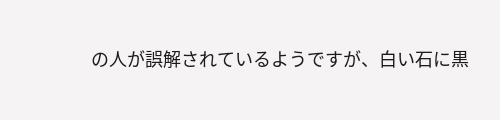の人が誤解されているようですが、白い石に黒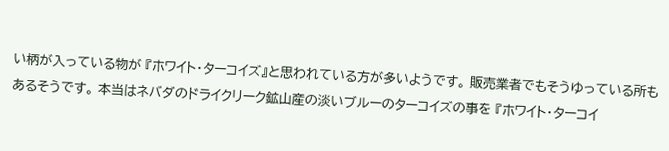い柄が入っている物が 『ホワイト・ターコイズ』と思われている方が多いようです。 販売業者でもそうゆっている所もあるそうです。 本当はネバダのドライクリーク鉱山産の淡いブルーのターコイズの事を 『ホワイト・ターコイ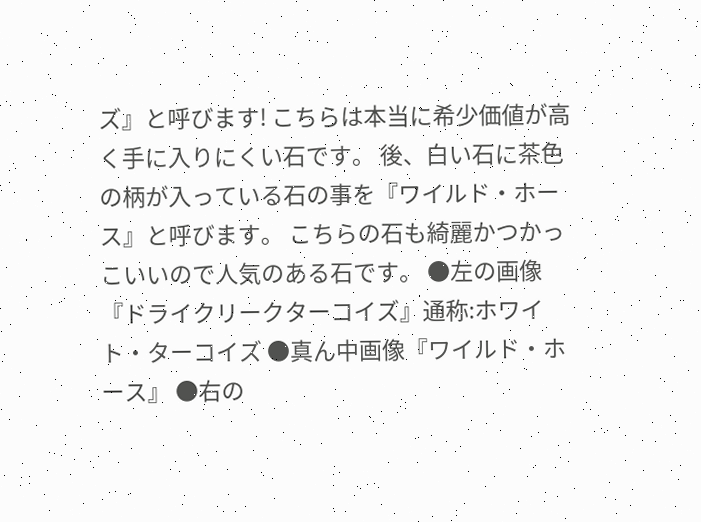ズ』と呼びます! こちらは本当に希少価値が高く手に入りにくい石です。 後、白い石に茶色の柄が入っている石の事を『ワイルド・ホース』と呼びます。 こちらの石も綺麗かつかっこいいので人気のある石です。 ●左の画像 『ドライクリークターコイズ』通称:ホワイト・ターコイズ ●真ん中画像『ワイルド・ホース』 ●右の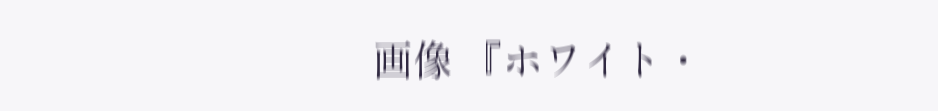画像 『ホワイト・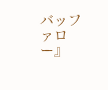バッファロー』